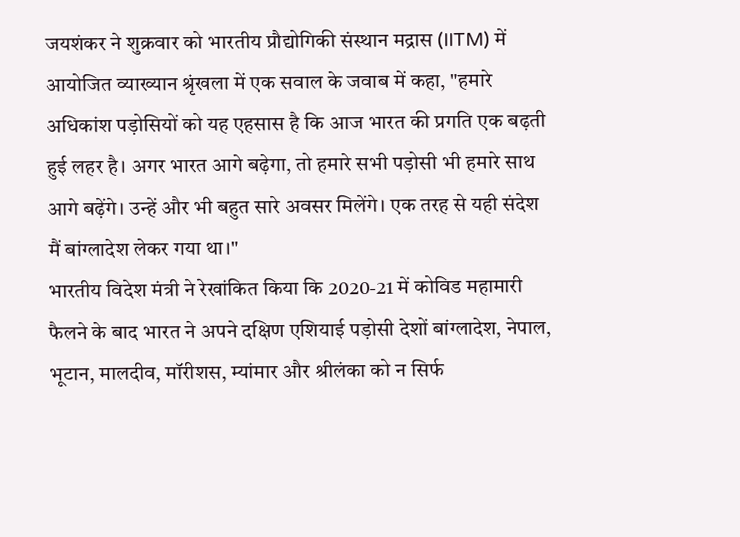जयशंकर ने शुक्रवार को भारतीय प्रौद्योगिकी संस्थान मद्रास (IITM) में आयोजित व्याख्यान श्रृंखला में एक सवाल के जवाब में कहा, "हमारे अधिकांश पड़ोसियों को यह एहसास है कि आज भारत की प्रगति एक बढ़ती हुई लहर है। अगर भारत आगे बढ़ेगा, तो हमारे सभी पड़ोसी भी हमारे साथ आगे बढ़ेंगे। उन्हें और भी बहुत सारे अवसर मिलेंगे। एक तरह से यही संदेश मैं बांग्लादेश लेकर गया था।"
भारतीय विदेश मंत्री ने रेखांकित किया कि 2020-21 में कोविड महामारी फैलने के बाद भारत ने अपने दक्षिण एशियाई पड़ोसी देशों बांग्लादेश, नेपाल, भूटान, मालदीव, मॉरीशस, म्यांमार और श्रीलंका को न सिर्फ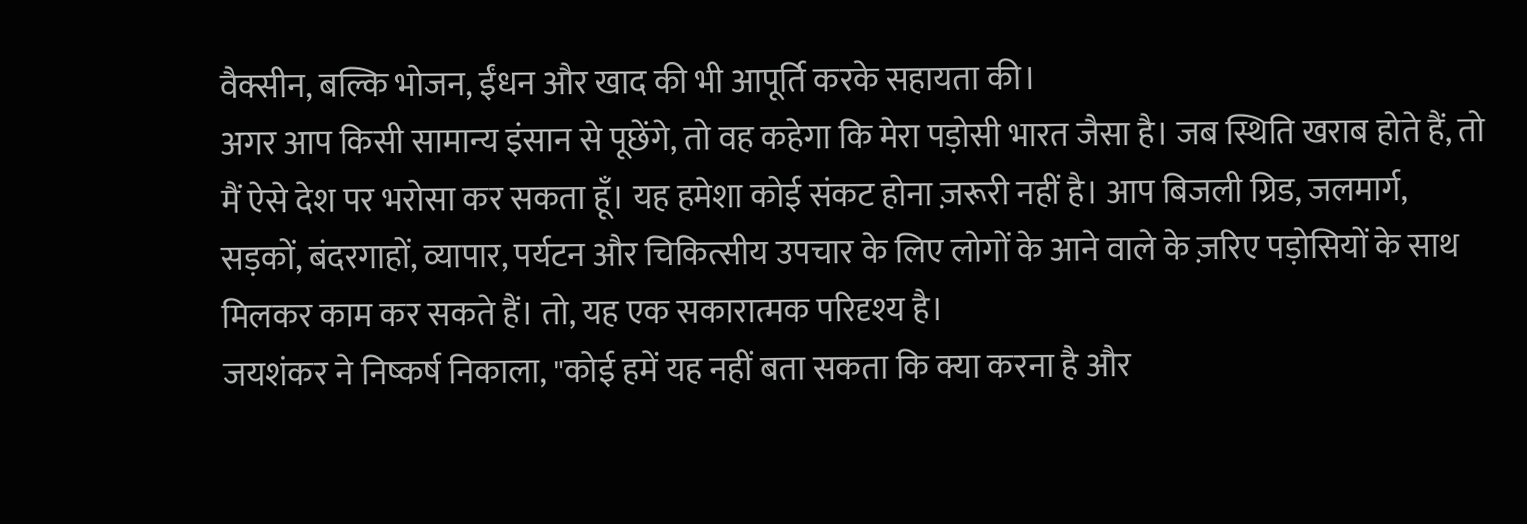वैक्सीन, बल्कि भोजन, ईंधन और खाद की भी आपूर्ति करके सहायता की।
अगर आप किसी सामान्य इंसान से पूछेंगे, तो वह कहेगा कि मेरा पड़ोसी भारत जैसा है। जब स्थिति खराब होते हैं, तो मैं ऐसे देश पर भरोसा कर सकता हूँ। यह हमेशा कोई संकट होना ज़रूरी नहीं है। आप बिजली ग्रिड, जलमार्ग, सड़कों, बंदरगाहों, व्यापार, पर्यटन और चिकित्सीय उपचार के लिए लोगों के आने वाले के ज़रिए पड़ोसियों के साथ मिलकर काम कर सकते हैं। तो, यह एक सकारात्मक परिदृश्य है।
जयशंकर ने निष्कर्ष निकाला, "कोई हमें यह नहीं बता सकता कि क्या करना है और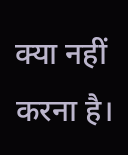क्या नहीं करना है।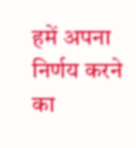हमें अपना निर्णय करने का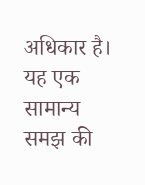अधिकार है। यह एक सामान्य समझ की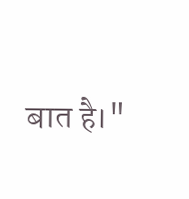बात है।"